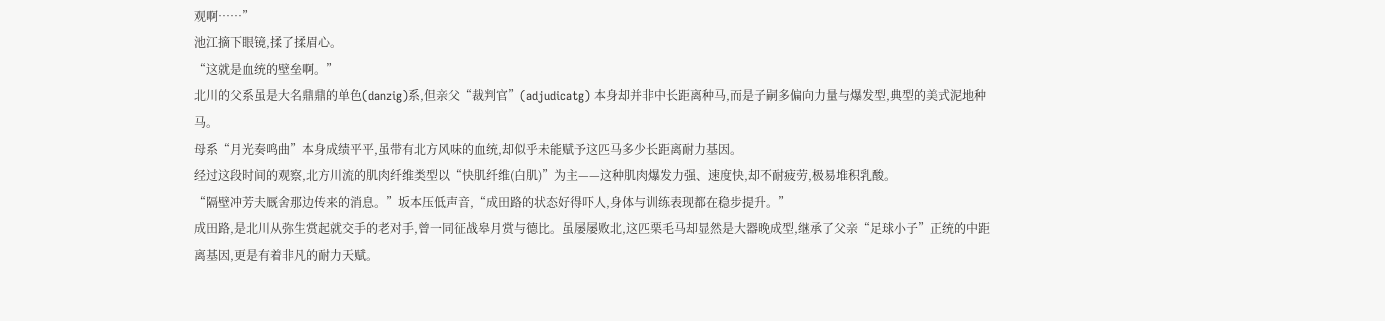观啊……”
池江摘下眼镜,揉了揉眉心。
“这就是血统的壁垒啊。”
北川的父系虽是大名鼎鼎的单色(danzig)系,但亲父“裁判官”(adjudicatg) 本身却并非中长距离种马,而是子嗣多偏向力量与爆发型,典型的美式泥地种马。
母系“月光奏鸣曲”本身成绩平平,虽带有北方风味的血统,却似乎未能赋予这匹马多少长距离耐力基因。
经过这段时间的观察,北方川流的肌肉纤维类型以“快肌纤维(白肌)”为主——这种肌肉爆发力强、速度快,却不耐疲劳,极易堆积乳酸。
“隔壁冲芳夫厩舍那边传来的消息。”坂本压低声音,“成田路的状态好得吓人,身体与训练表现都在稳步提升。”
成田路,是北川从弥生赏起就交手的老对手,曾一同征战皋月赏与德比。虽屡屡败北,这匹栗毛马却显然是大器晚成型,继承了父亲“足球小子”正统的中距离基因,更是有着非凡的耐力天赋。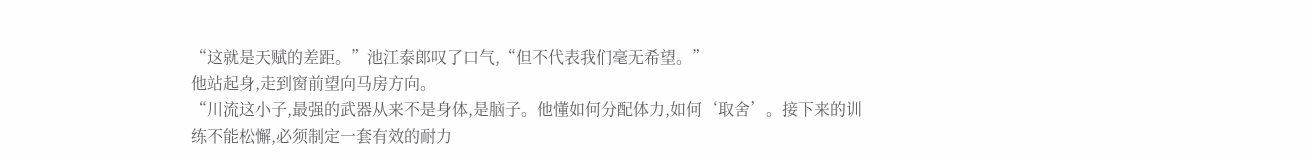“这就是天赋的差距。”池江泰郎叹了口气,“但不代表我们毫无希望。”
他站起身,走到窗前望向马房方向。
“川流这小子,最强的武器从来不是身体,是脑子。他懂如何分配体力,如何‘取舍’。接下来的训练不能松懈,必须制定一套有效的耐力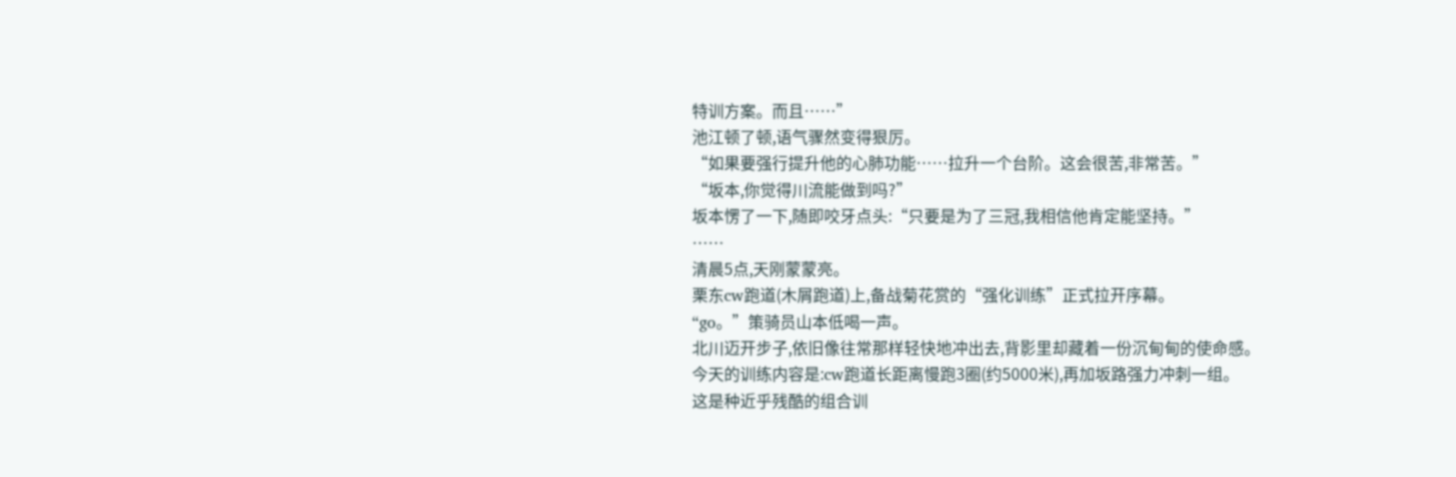特训方案。而且……”
池江顿了顿,语气骤然变得狠厉。
“如果要强行提升他的心肺功能……拉升一个台阶。这会很苦,非常苦。”
“坂本,你觉得川流能做到吗?”
坂本愣了一下,随即咬牙点头:“只要是为了三冠,我相信他肯定能坚持。”
……
清晨5点,天刚蒙蒙亮。
栗东cw跑道(木屑跑道)上,备战菊花赏的“强化训练”正式拉开序幕。
“go。”策骑员山本低喝一声。
北川迈开步子,依旧像往常那样轻快地冲出去,背影里却藏着一份沉甸甸的使命感。
今天的训练内容是:cw跑道长距离慢跑3圈(约5000米),再加坂路强力冲刺一组。
这是种近乎残酷的组合训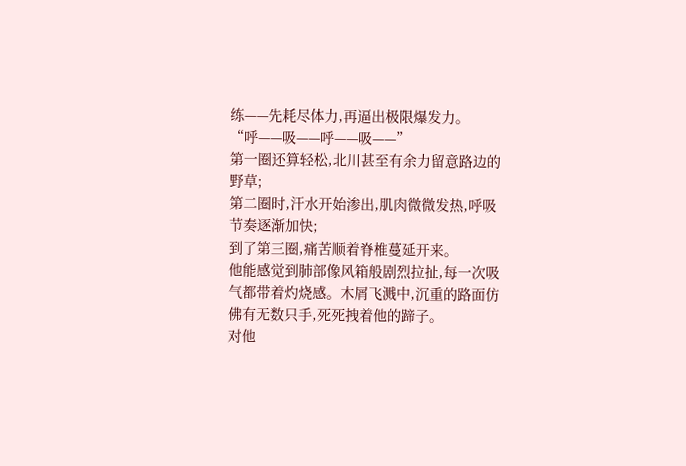练——先耗尽体力,再逼出极限爆发力。
“呼——吸——呼——吸——”
第一圈还算轻松,北川甚至有余力留意路边的野草;
第二圈时,汗水开始渗出,肌肉微微发热,呼吸节奏逐渐加快;
到了第三圈,痛苦顺着脊椎蔓延开来。
他能感觉到肺部像风箱般剧烈拉扯,每一次吸气都带着灼烧感。木屑飞溅中,沉重的路面仿佛有无数只手,死死拽着他的蹄子。
对他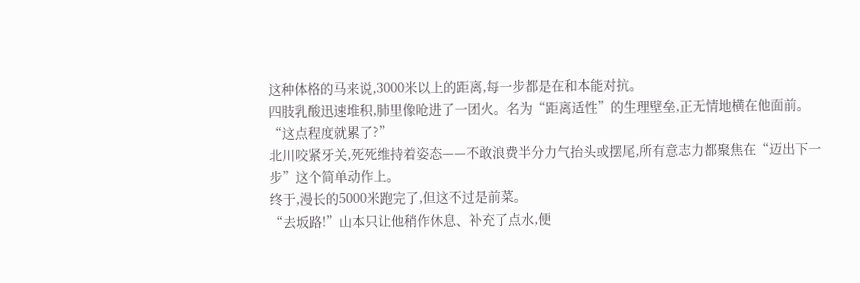这种体格的马来说,3000米以上的距离,每一步都是在和本能对抗。
四肢乳酸迅速堆积,肺里像呛进了一团火。名为“距离适性”的生理壁垒,正无情地横在他面前。
“这点程度就累了?”
北川咬紧牙关,死死维持着姿态——不敢浪费半分力气抬头或摆尾,所有意志力都聚焦在“迈出下一步”这个简单动作上。
终于,漫长的5000米跑完了,但这不过是前菜。
“去坂路!”山本只让他稍作休息、补充了点水,便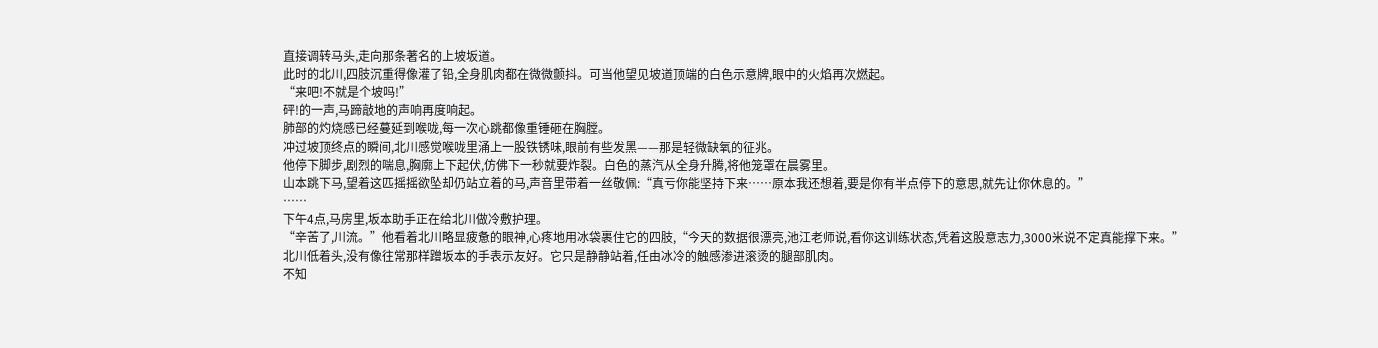直接调转马头,走向那条著名的上坡坂道。
此时的北川,四肢沉重得像灌了铅,全身肌肉都在微微颤抖。可当他望见坡道顶端的白色示意牌,眼中的火焰再次燃起。
“来吧!不就是个坡吗!”
砰!的一声,马蹄敲地的声响再度响起。
肺部的灼烧感已经蔓延到喉咙,每一次心跳都像重锤砸在胸膛。
冲过坡顶终点的瞬间,北川感觉喉咙里涌上一股铁锈味,眼前有些发黑——那是轻微缺氧的征兆。
他停下脚步,剧烈的喘息,胸廓上下起伏,仿佛下一秒就要炸裂。白色的蒸汽从全身升腾,将他笼罩在晨雾里。
山本跳下马,望着这匹摇摇欲坠却仍站立着的马,声音里带着一丝敬佩:“真亏你能坚持下来……原本我还想着,要是你有半点停下的意思,就先让你休息的。”
……
下午4点,马房里,坂本助手正在给北川做冷敷护理。
“辛苦了,川流。”他看着北川略显疲惫的眼神,心疼地用冰袋裹住它的四肢,“今天的数据很漂亮,池江老师说,看你这训练状态,凭着这股意志力,3000米说不定真能撑下来。”
北川低着头,没有像往常那样蹭坂本的手表示友好。它只是静静站着,任由冰冷的触感渗进滚烫的腿部肌肉。
不知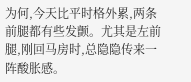为何,今天比平时格外累,两条前腿都有些发颤。尤其是左前腿,刚回马房时,总隐隐传来一阵酸胀感。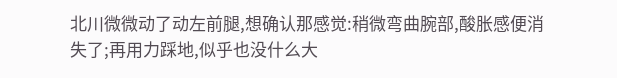北川微微动了动左前腿,想确认那感觉:稍微弯曲腕部,酸胀感便消失了;再用力踩地,似乎也没什么大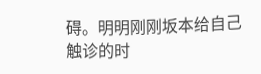碍。明明刚刚坂本给自己触诊的时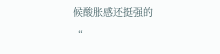候酸胀感还挺强的
“